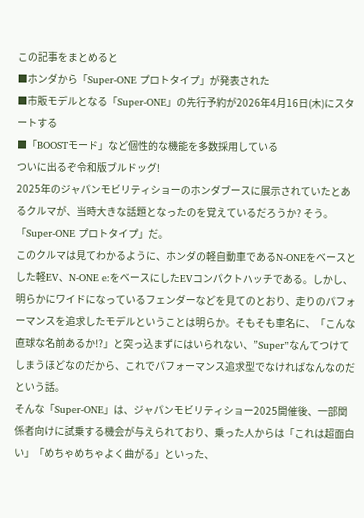この記事をまとめると
■ホンダから「Super-ONE プロトタイプ」が発表された
■市販モデルとなる「Super-ONE」の先行予約が2026年4月16日(木)にスタートする
■「BOOSTモード」など個性的な機能を多数採用している
ついに出るぞ令和版ブルドッグ!
2025年のジャパンモビリティショーのホンダブースに展示されていたとあるクルマが、当時大きな話題となったのを覚えているだろうか? そう。「Super-ONE プロトタイプ」だ。
このクルマは見てわかるように、ホンダの軽自動車であるN-ONEをベースとした軽EV、N-ONE e:をベースにしたEVコンパクトハッチである。しかし、明らかにワイドになっているフェンダーなどを見てのとおり、走りのパフォーマンスを追求したモデルということは明らか。そもそも車名に、「こんな直球な名前あるか!?」と突っ込まずにはいられない、”Super”なんてつけてしまうほどなのだから、これでパフォーマンス追求型でなければなんなのだという話。
そんな「Super-ONE」は、ジャパンモビリティショー2025開催後、一部関係者向けに試乗する機会が与えられており、乗った人からは「これは超面白い」「めちゃめちゃよく曲がる」といった、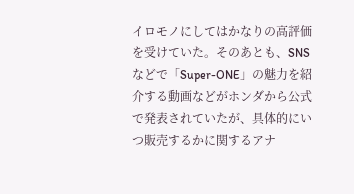イロモノにしてはかなりの高評価を受けていた。そのあとも、SNSなどで「Super-ONE」の魅力を紹介する動画などがホンダから公式で発表されていたが、具体的にいつ販売するかに関するアナ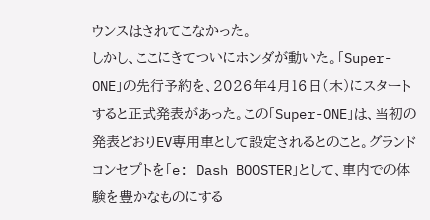ウンスはされてこなかった。
しかし、ここにきてついにホンダが動いた。「Super-ONE」の先行予約を、2026年4月16日(木)にスタートすると正式発表があった。この「Super-ONE」は、当初の発表どおりEV専用車として設定されるとのこと。グランドコンセプトを「e: Dash BOOSTER」として、車内での体験を豊かなものにする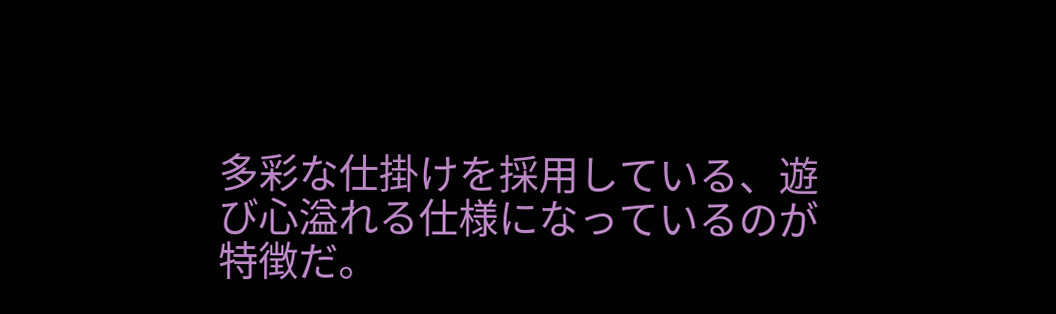多彩な仕掛けを採用している、遊び心溢れる仕様になっているのが特徴だ。